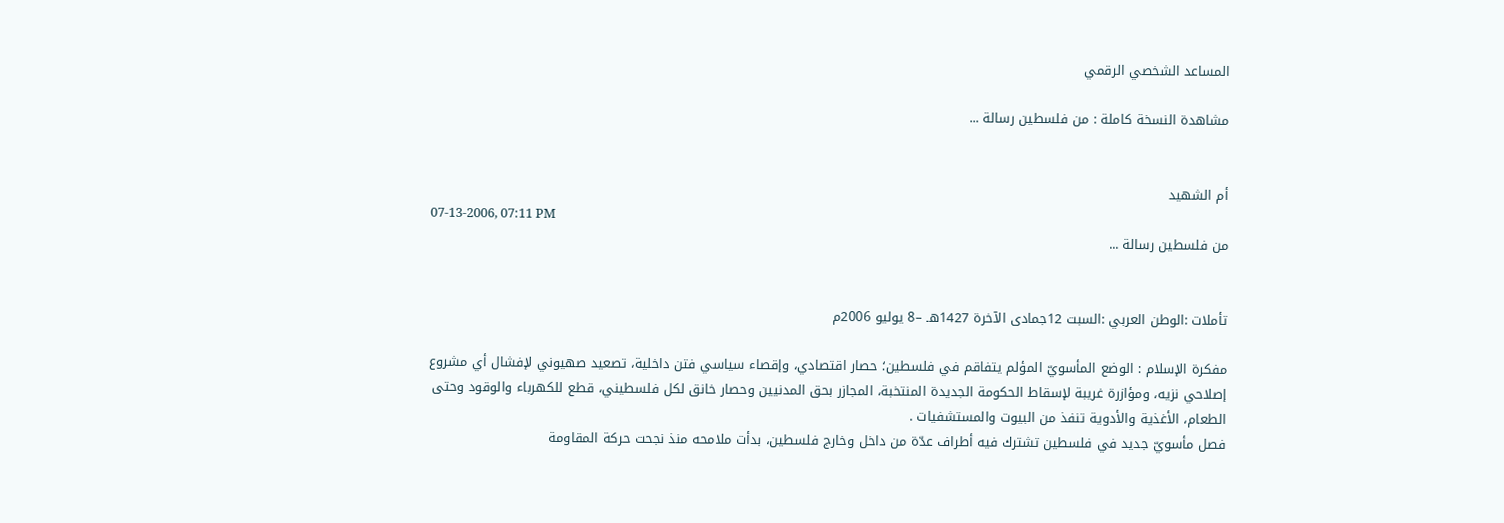المساعد الشخصي الرقمي

مشاهدة النسخة كاملة : من فلسطين رسالة ...


أم الشهيد
07-13-2006, 07:11 PM
من فلسطين رسالة ...


تأملات :الوطن العربي :السبت 12جمادى الآخرة 1427هـ –8 يوليو 2006م

مفكرة الإسلام : الوضع المأسويّ المؤلم يتفاقم في فلسطين؛ حصار اقتصادي، وإقصاء سياسي فتن داخلية، تصعيد صهيوني لإفشال أي مشروع إصلاحي نزيه، ومؤازرة غريبة لإسقاط الحكومة الجديدة المنتخبة، المجازر بحق المدنيين وحصار خانق لكل فلسطيني، قطع للكهرباء والوقود وحتى الطعام، الأغذية والأدوية تنفذ من البيوت والمستشفيات .
فصل مأسويّ جديد في فلسطين تشترك فيه أطراف عدّة من داخل وخارج فلسطين، بدأت ملامحه منذ نجحت حركة المقاومة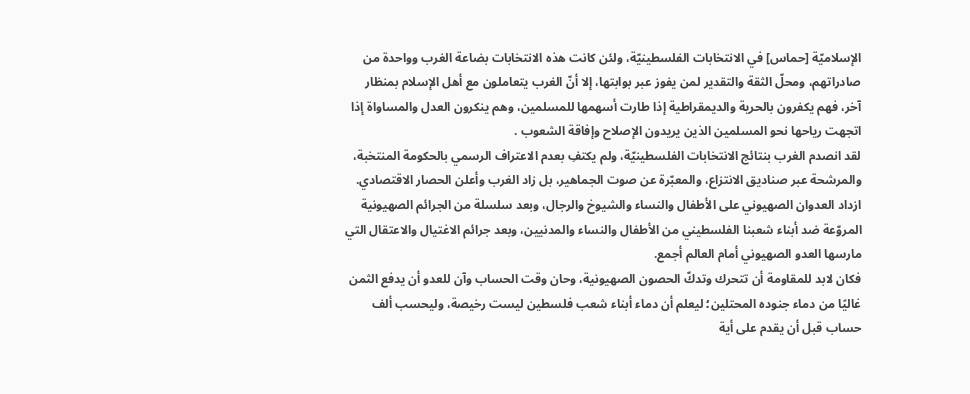الإسلاميّة [حماس] في الانتخابات الفلسطينيّة، ولئن كانت هذه الانتخابات بضاعة الغرب وواحدة من صادراتهم، ومحلّ الثقة والتقدير لمن يفوز عبر بوابتها، إلا أنّ الغرب يتعاملون مع أهل الإسلام بمنظار آخر، فهم يكفرون بالحرية والديمقراطية إذا طارت أسهمها للمسلمين، وهم ينكرون العدل والمساواة إذا اتجهت رياحها نحو المسلمين الذين يريدون الإصلاح وإفاقة الشعوب .
لقد انصدم الغرب بنتائج الانتخابات الفلسطينيّة، ولم يكتفِ بعدم الاعتراف الرسمي بالحكومة المنتخبة، والمرشحة عبر صناديق الانتزاع، والمعبّرة عن صوت الجماهير، بل زاد الغرب وأعلن الحصار الاقتصادي.
ازداد العدوان الصهيوني على الأطفال والنساء والشيوخ والرجال، وبعد سلسلة من الجرائم الصهيونية المروّعة ضد أبناء شعبنا الفلسطيني من الأطفال والنساء والمدنيين، وبعد جرائم الاغتيال والاعتقال التي مارسها العدو الصهيوني أمام العالم أجمع.
فكان لابد للمقاومة أن تتحرك وتدكّ الحصون الصهيونية، وحان وقت الحساب وآن للعدو أن يدفع الثمن غاليًا من دماء جنوده المحتلين؛ ليعلم أن دماء أبناء شعب فلسطين ليست رخيصة، وليحسب ألف حساب قبل أن يقدم على أية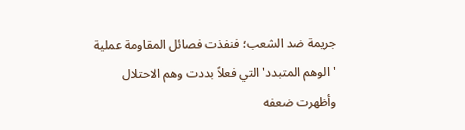جريمة ضد الشعب؛ فنفذت فصائل المقاومة عملية 'الوهم المتبدد' التي فعلاً بددت وهم الاحتلال وأظهرت ضعفه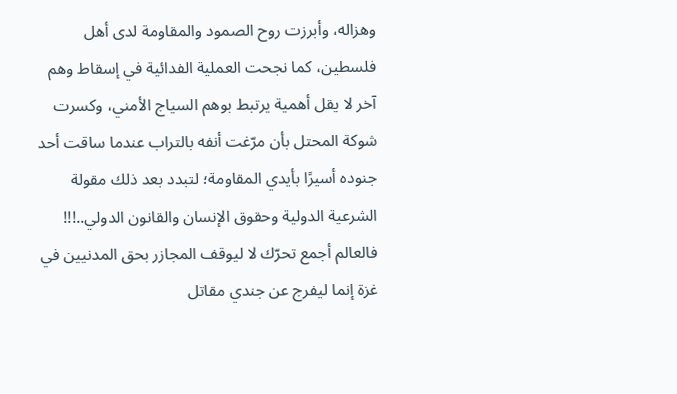وهزاله، وأبرزت روح الصمود والمقاومة لدى أهل فلسطين، كما نجحت العملية الفدائية في إسقاط وهم آخر لا يقل أهمية يرتبط بوهم السياج الأمني، وكسرت شوكة المحتل بأن مرّغت أنفه بالتراب عندما ساقت أحد جنوده أسيرًا بأيدي المقاومة؛ لتبدد بعد ذلك مقولة الشرعية الدولية وحقوق الإنسان والقانون الدولي..!!! فالعالم أجمع تحرّك لا ليوقف المجازر بحق المدنيين في غزة إنما ليفرج عن جندي مقاتل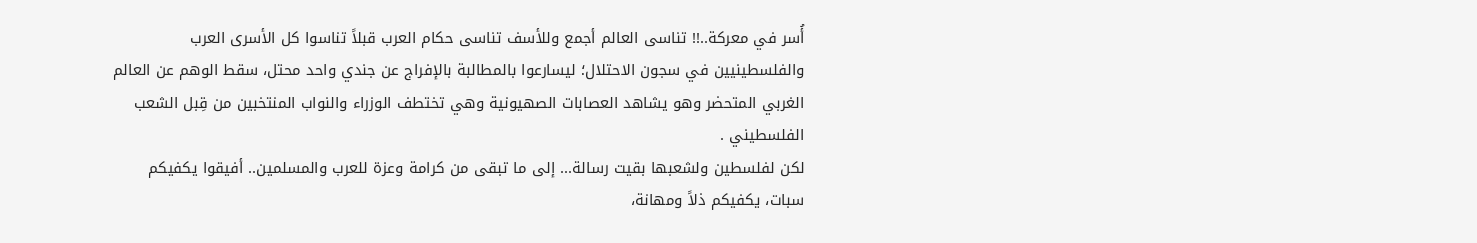أُسر في معركة..!! تناسى العالم أجمع وللأسف تناسى حكام العرب قبلاً تناسوا كل الأسرى العرب والفلسطينيين في سجون الاحتلال؛ ليسارعوا بالمطالبة بالإفراج عن جندي واحد محتل، سقط الوهم عن العالم الغربي المتحضر وهو يشاهد العصابات الصهيونية وهي تختطف الوزراء والنواب المنتخبين من قِبل الشعب الفلسطيني .
لكن لفلسطين ولشعبها بقيت رسالة... إلى ما تبقى من كرامة وعزة للعرب والمسلمين.. أفيقوا يكفيكم سبات، يكفيكم ذلاً ومهانة،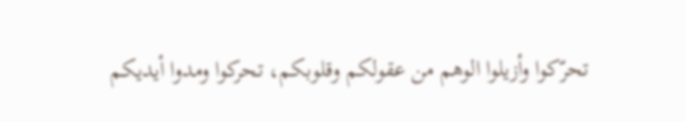تحرّكوا وأزيلوا الوهم من عقولكم وقلوبكم، تحركوا ومدوا أيديكم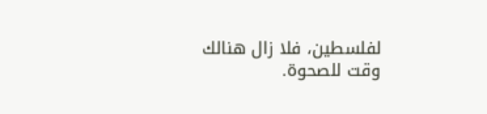لفلسطين، فلا زال هنالك وقت للصحوة.